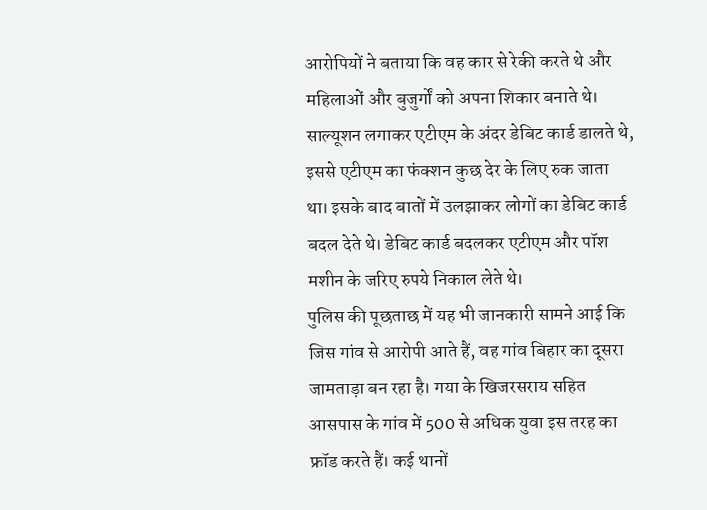आरोपियों ने बताया कि वह कार से रेकी करते थे और महिलाओं और बुजुर्गों को अपना शिकार बनाते थे। साल्यूशन लगाकर एटीएम के अंदर डेबिट कार्ड डालते थे, इससे एटीएम का फंक्शन कुछ देर के लिए रुक जाता था। इसके बाद बातों में उलझाकर लोगों का डेबिट कार्ड बदल देते थे। डेबिट कार्ड बदलकर एटीएम और पॉश मशीन के जरिए रुपये निकाल लेते थे।
पुलिस की पूछताछ में यह भी जानकारी सामने आई कि जिस गांव से आरोपी आते हैं, वह गांव बिहार का दूसरा जामताड़ा बन रहा है। गया के खिजरसराय सहित आसपास के गांव में 500 से अधिक युवा इस तरह का फ्रॉड करते हैं। कई थानों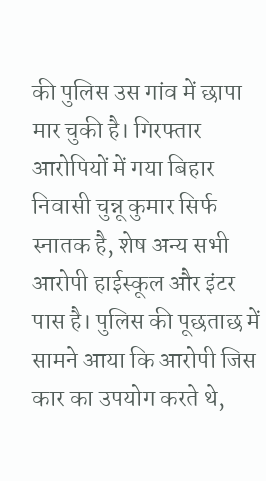की पुलिस उस गांव में छापा मार चुकी है। गिरफ्तार आरोपियों में गया बिहार निवासी चुन्नू कुमार सिर्फ स्नातक है, शेष अन्य सभी आरोपी हाईस्कूल और इंटर पास है। पुलिस की पूछताछ में सामने आया कि आरोपी जिस कार का उपयोग करते थे,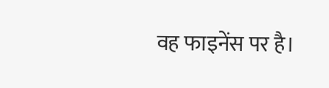वह फाइनेंस पर है।